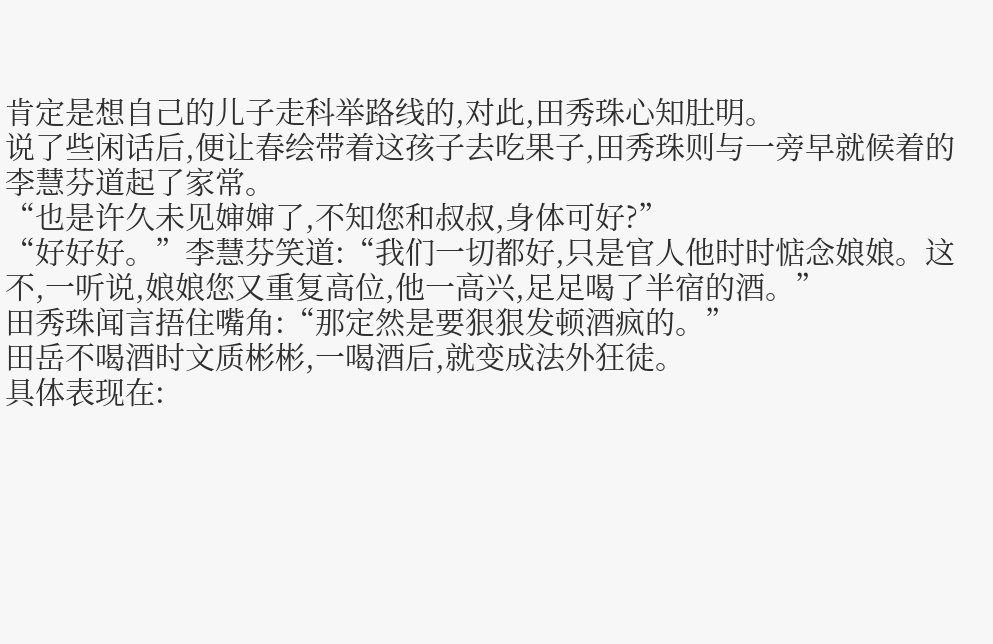肯定是想自己的儿子走科举路线的,对此,田秀珠心知肚明。
说了些闲话后,便让春绘带着这孩子去吃果子,田秀珠则与一旁早就候着的李慧芬道起了家常。
“也是许久未见婶婶了,不知您和叔叔,身体可好?”
“好好好。”李慧芬笑道:“我们一切都好,只是官人他时时惦念娘娘。这不,一听说,娘娘您又重复高位,他一高兴,足足喝了半宿的酒。”
田秀珠闻言捂住嘴角:“那定然是要狠狠发顿酒疯的。”
田岳不喝酒时文质彬彬,一喝酒后,就变成法外狂徒。
具体表现在: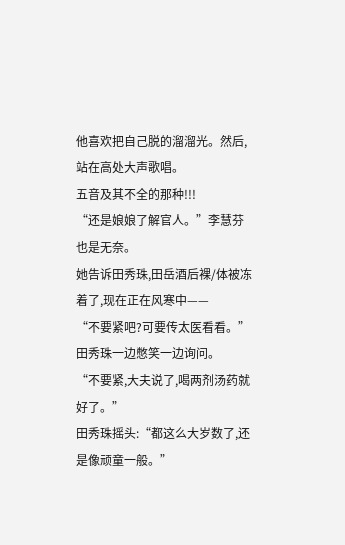他喜欢把自己脱的溜溜光。然后,站在高处大声歌唱。
五音及其不全的那种!!!
“还是娘娘了解官人。”李慧芬也是无奈。
她告诉田秀珠,田岳酒后裸/体被冻着了,现在正在风寒中——
“不要紧吧?可要传太医看看。”田秀珠一边憋笑一边询问。
“不要紧,大夫说了,喝两剂汤药就好了。”
田秀珠摇头:“都这么大岁数了,还是像顽童一般。”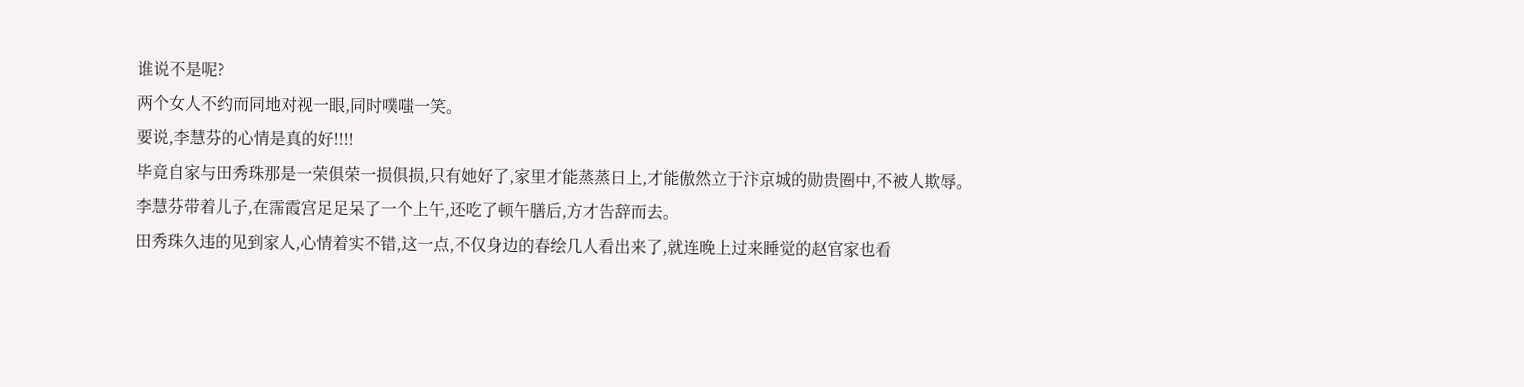谁说不是呢?
两个女人不约而同地对视一眼,同时噗嗤一笑。
要说,李慧芬的心情是真的好!!!!
毕竟自家与田秀珠那是一荣俱荣一损俱损,只有她好了,家里才能蒸蒸日上,才能傲然立于汴京城的勋贵圈中,不被人欺辱。
李慧芬带着儿子,在霈霞宫足足呆了一个上午,还吃了顿午膳后,方才告辞而去。
田秀珠久违的见到家人,心情着实不错,这一点,不仅身边的春绘几人看出来了,就连晚上过来睡觉的赵官家也看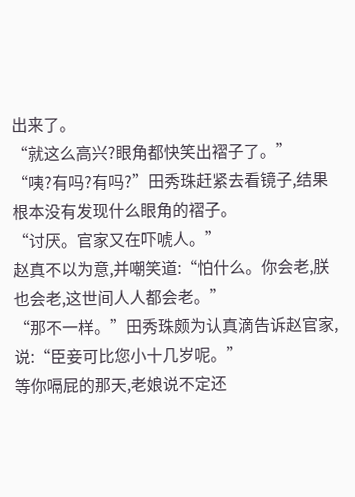出来了。
“就这么高兴?眼角都快笑出褶子了。”
“咦?有吗?有吗?”田秀珠赶紧去看镜子,结果根本没有发现什么眼角的褶子。
“讨厌。官家又在吓唬人。”
赵真不以为意,并嘲笑道:“怕什么。你会老,朕也会老,这世间人人都会老。”
“那不一样。”田秀珠颇为认真滴告诉赵官家,说:“臣妾可比您小十几岁呢。”
等你嗝屁的那天,老娘说不定还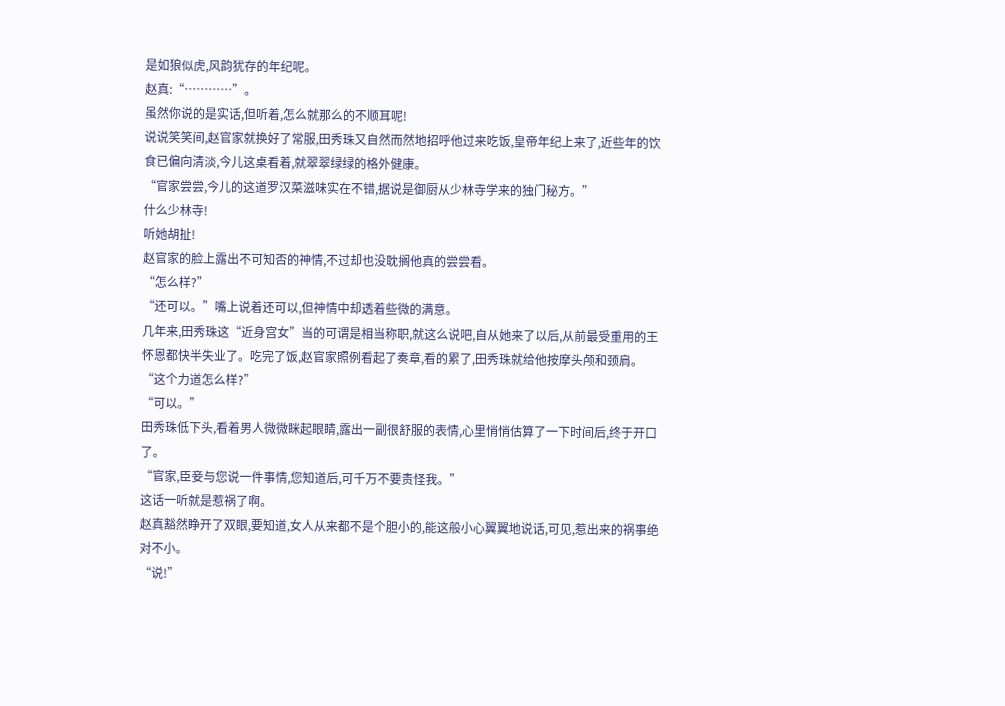是如狼似虎,风韵犹存的年纪呢。
赵真:“…………”。
虽然你说的是实话,但听着,怎么就那么的不顺耳呢!
说说笑笑间,赵官家就换好了常服,田秀珠又自然而然地招呼他过来吃饭,皇帝年纪上来了,近些年的饮食已偏向清淡,今儿这桌看着,就翠翠绿绿的格外健康。
“官家尝尝,今儿的这道罗汉菜滋味实在不错,据说是御厨从少林寺学来的独门秘方。”
什么少林寺!
听她胡扯!
赵官家的脸上露出不可知否的神情,不过却也没耽搁他真的尝尝看。
“怎么样?”
“还可以。”嘴上说着还可以,但神情中却透着些微的满意。
几年来,田秀珠这“近身宫女”当的可谓是相当称职,就这么说吧,自从她来了以后,从前最受重用的王怀恩都快半失业了。吃完了饭,赵官家照例看起了奏章,看的累了,田秀珠就给他按摩头颅和颈肩。
“这个力道怎么样?”
“可以。”
田秀珠低下头,看着男人微微眯起眼睛,露出一副很舒服的表情,心里悄悄估算了一下时间后,终于开口了。
“官家,臣妾与您说一件事情,您知道后,可千万不要责怪我。”
这话一听就是惹祸了啊。
赵真豁然睁开了双眼,要知道,女人从来都不是个胆小的,能这般小心翼翼地说话,可见,惹出来的祸事绝对不小。
“说!”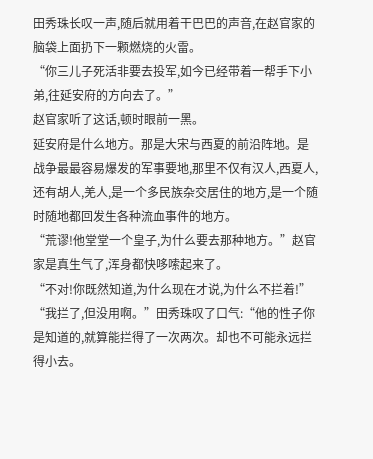田秀珠长叹一声,随后就用着干巴巴的声音,在赵官家的脑袋上面扔下一颗燃烧的火雷。
“你三儿子死活非要去投军,如今已经带着一帮手下小弟,往延安府的方向去了。”
赵官家听了这话,顿时眼前一黑。
延安府是什么地方。那是大宋与西夏的前沿阵地。是战争最最容易爆发的军事要地,那里不仅有汉人,西夏人,还有胡人,羌人,是一个多民族杂交居住的地方,是一个随时随地都回发生各种流血事件的地方。
“荒谬!他堂堂一个皇子,为什么要去那种地方。”赵官家是真生气了,浑身都快哆嗦起来了。
“不对!你既然知道,为什么现在才说,为什么不拦着!”
“我拦了,但没用啊。”田秀珠叹了口气:“他的性子你是知道的,就算能拦得了一次两次。却也不可能永远拦得小去。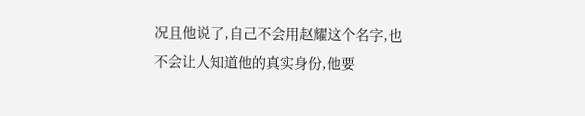况且他说了,自己不会用赵耀这个名字,也不会让人知道他的真实身份,他要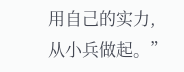用自己的实力,从小兵做起。”